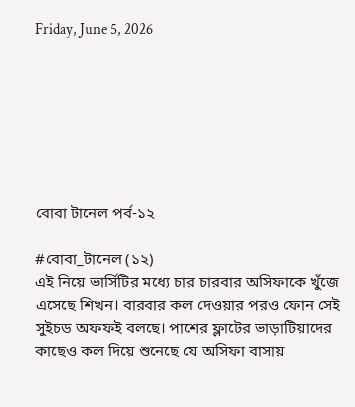Friday, June 5, 2026







বোবা টানেল পর্ব-১২

#বোবা_টানেল (১২)
এই নিয়ে ভার্সিটির মধ্যে চার চারবার অসিফাকে খুঁজে এসেছে শিখন। বারবার কল দেওয়ার পরও ফোন সেই সুইচড অফফই বলছে। পাশের ফ্লাটের ভাড়াটিয়াদের কাছেও কল দিয়ে শুনেছে যে অসিফা বাসায়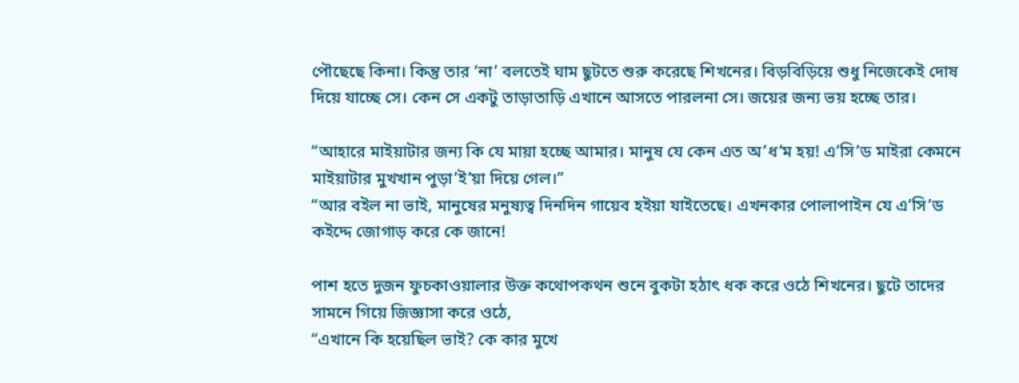পৌছেছে কিনা। কিন্তু তার ‘না’ বলতেই ঘাম ছুটতে শুরু করেছে শিখনের। বিড়বিড়িয়ে শুধু নিজেকেই দোষ দিয়ে যাচ্ছে সে। কেন সে একটু তাড়াতাড়ি এখানে আসতে পারলনা সে। জয়ের জন্য ভয় হচ্ছে তার।

“আহারে মাইয়াটার জন্য কি যে মায়া হচ্ছে আমার। মানুষ যে কেন এত অ’ধ’ম হয়! এ’সি’ড মাইরা কেমনে মাইয়াটার মুখখান পুড়া’ই’য়া দিয়ে গেল।”
“আর বইল না ভাই, মানুষের মনুষ্যত্ব দিনদিন গায়েব হইয়া যাইতেছে। এখনকার পোলাপাইন যে এ’সি’ড কইদ্দে জোগাড় করে কে জানে!

পাশ হতে দুজন ফুচকাওয়ালার উক্ত কথোপকথন শুনে বুকটা হঠাৎ ধক করে ওঠে শিখনের। ছুটে তাদের সামনে গিয়ে জিজ্ঞাসা করে ওঠে,
“এখানে কি হয়েছিল ভাই? কে কার মুখে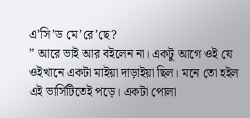এ’সি’ড মে’রে’ছে?
” আরে ভাই আর বইলেন না। একটু আগে ওই যে ওইখানে একটা মাইয়া দাড়াইয়া ছিল। মনে তো হইল এই ভার্সিটিতেই পড়ে। একটা পোলা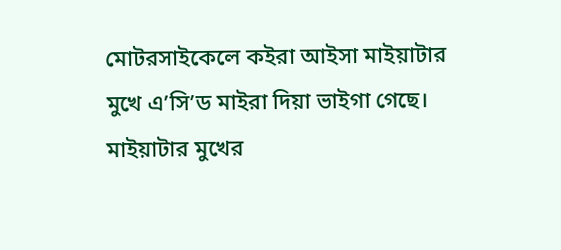মোটরসাইকেলে কইরা আইসা মাইয়াটার মুখে এ’সি’ড মাইরা দিয়া ভাইগা গেছে। মাইয়াটার মুখের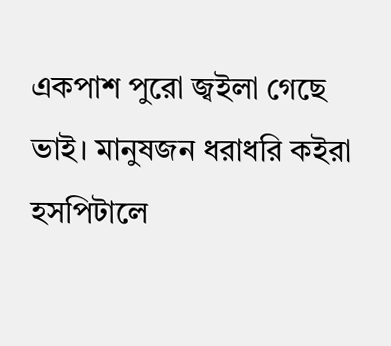একপাশ পুরো জ্বইলা গেছে ভাই। মানুষজন ধরাধরি কইরা হসপিটালে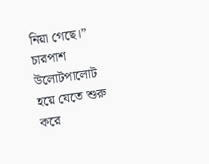নিয়া গেছে।”
চারপাশ উলোটপালোট হয়ে যেতে শুরু করে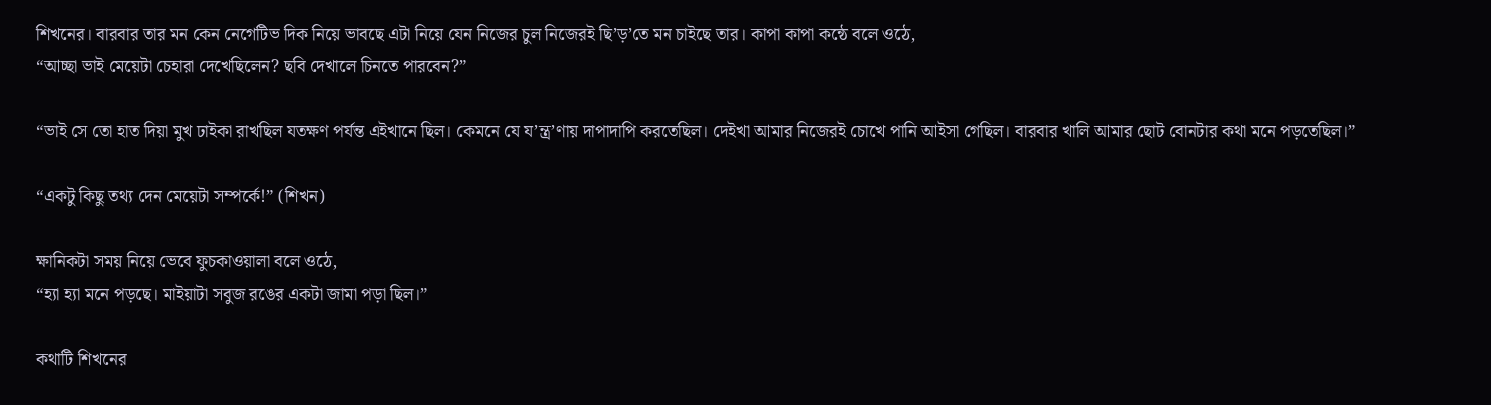শিখনের। বারবার তার মন কেন নেগেটিভ দিক নিয়ে ভাবছে এটা নিয়ে যেন নিজের চুল নিজেরই ছি’ড়’তে মন চাইছে তার। কাপা কাপা কন্ঠে বলে ওঠে,
“আচ্ছা ভাই মেয়েটা চেহারা দেখেছিলেন? ছবি দেখালে চিনতে পারবেন?”

“ভাই সে তো হাত দিয়া মুখ ঢাইকা রাখছিল যতক্ষণ পর্যন্ত এইখানে ছিল। কেমনে যে য’ন্ত্র’ণায় দাপাদাপি করতেছিল। দেইখা আমার নিজেরই চোখে পানি আইসা গেছিল। বারবার খালি আমার ছোট বোনটার কথা মনে পড়তেছিল।”

“একটু কিছু তথ্য দেন মেয়েটা সম্পর্কে!” (শিখন)

ক্ষানিকটা সময় নিয়ে ভেবে ফুচকাওয়ালা বলে ওঠে,
“হ্যা হ্যা মনে পড়ছে। মাইয়াটা সবুজ রঙের একটা জামা পড়া ছিল।”

কথাটি শিখনের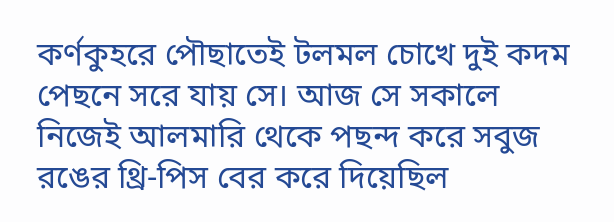কর্ণকুহরে পৌছাতেই টলমল চোখে দুই কদম পেছনে সরে যায় সে। আজ সে সকালে নিজেই আলমারি থেকে পছন্দ করে সবুজ রঙের থ্রি-পিস বের করে দিয়েছিল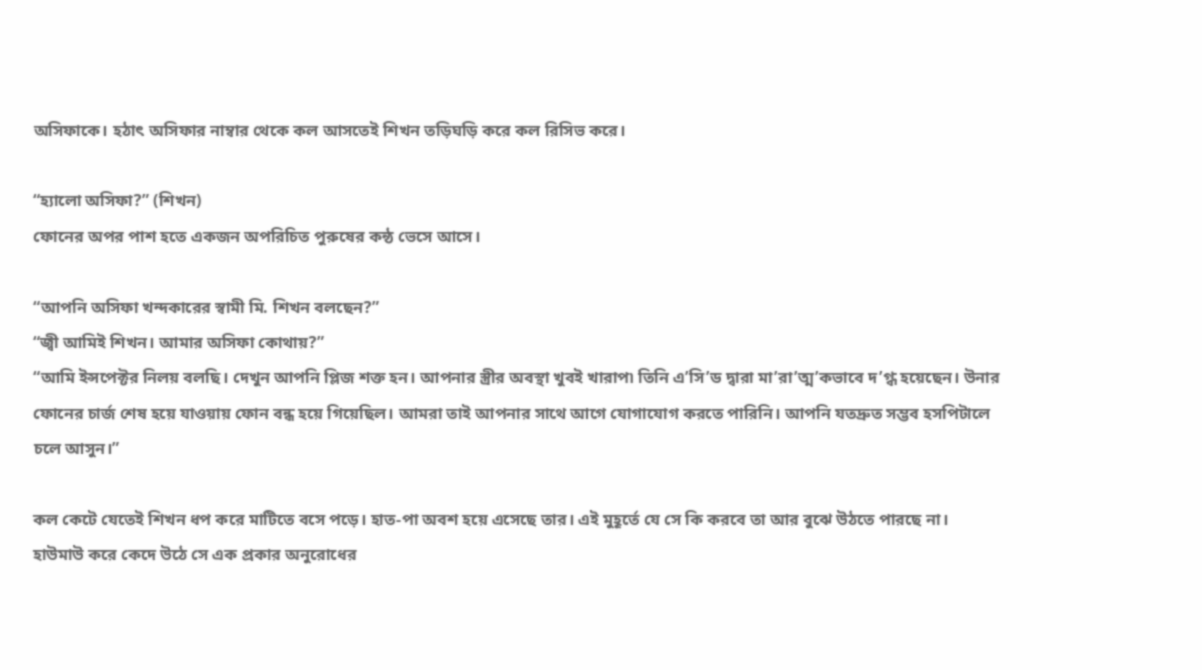অসিফাকে। হঠাৎ অসিফার নাম্বার থেকে কল আসতেই শিখন তড়িঘড়ি করে কল রিসিভ করে।

“হ্যালো অসিফা?” (শিখন)
ফোনের অপর পাশ হতে একজন অপরিচিত পুরুষের কন্ঠ ভেসে আসে।

“আপনি অসিফা খন্দকারের স্বামী মি. শিখন বলছেন?”
“জ্বী আমিই শিখন। আমার অসিফা কোথায়?”
“আমি ইন্সপেক্টর নিলয় বলছি। দেখুন আপনি প্লিজ শক্ত হন। আপনার স্ত্রীর অবস্থা খুবই খারাপ৷ তিনি এ’সি’ড দ্বারা মা’রা’ত্ম’কভাবে দ’গ্ধ হয়েছেন। উনার ফোনের চার্জ শেষ হয়ে যাওয়ায় ফোন বন্ধ হয়ে গিয়েছিল। আমরা তাই আপনার সাথে আগে যোগাযোগ করতে পারিনি। আপনি যতদ্রুত সম্ভব হসপিটালে চলে আসুন।”

কল কেটে যেতেই শিখন ধপ করে মাটিতে বসে পড়ে। হাত-পা অবশ হয়ে এসেছে তার। এই মুহূর্তে যে সে কি করবে তা আর বুঝে উঠতে পারছে না। হাউমাউ করে কেদে উঠে সে এক প্রকার অনুরোধের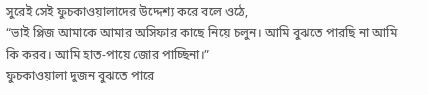সুরেই সেই ফুচকাওয়ালাদের উদ্দেশ্য করে বলে ওঠে,
“ভাই প্লিজ আমাকে আমার অসিফার কাছে নিয়ে চলুন। আমি বুঝতে পারছি না আমি কি করব। আমি হাত-পায়ে জোর পাচ্ছিনা।”
ফুচকাওয়ালা দুজন বুঝতে পারে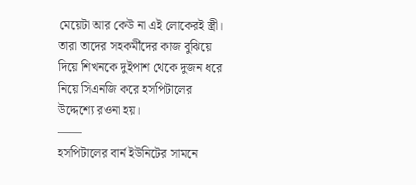মেয়েটা আর কেউ না এই লোকেরই স্ত্রী। তারা তাদের সহকর্মীদের কাজ বুঝিয়ে দিয়ে শিখনকে দুইপাশ থেকে দুজন ধরে নিয়ে সিএনজি করে হসপিটালের উদ্দেশ্যে রওনা হয়।
——
হসপিটালের বার্ন ইউনিটের সামনে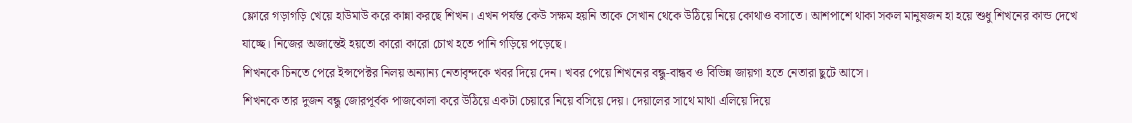ফ্লোরে গড়াগড়ি খেয়ে হাউমাউ করে কান্না করছে শিখন। এখন পর্যন্ত কেউ সক্ষম হয়নি তাকে সেখান থেকে উঠিয়ে নিয়ে কোথাও বসাতে। আশপাশে থাকা সকল মানুষজন হা হয়ে শুধু শিখনের কান্ড দেখে যাচ্ছে। নিজের অজান্তেই হয়তো কারো কারো চোখ হতে পানি গড়িয়ে পড়েছে।
শিখনকে চিনতে পেরে ইন্সপেক্টর নিলয় অন্যান্য নেতাবৃন্দকে খবর দিয়ে দেন। খবর পেয়ে শিখনের বন্ধু-বান্ধব ও বিভিন্ন জায়গা হতে নেতারা ছুটে আসে।
শিখনকে তার দুজন বন্ধু জোরপূর্বক পাজকোলা করে উঠিয়ে একটা চেয়ারে নিয়ে বসিয়ে দেয়। দেয়ালের সাথে মাথা এলিয়ে দিয়ে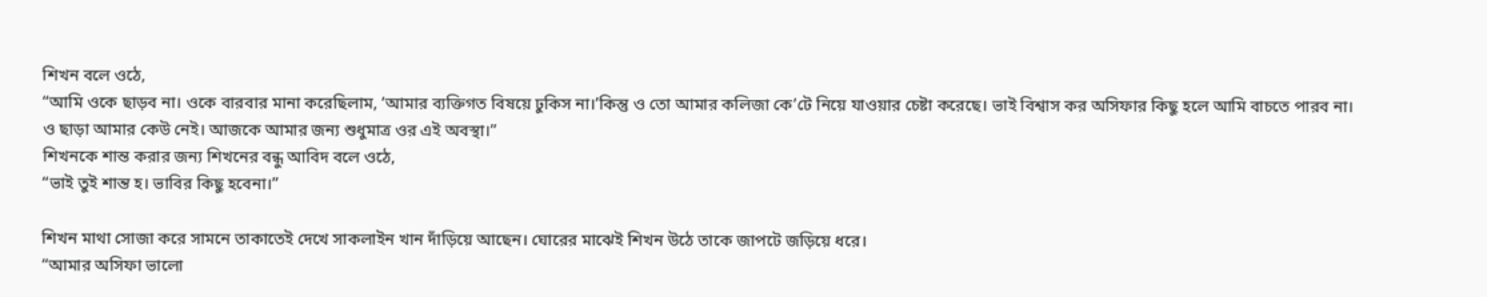শিখন বলে ওঠে,
“আমি ওকে ছাড়ব না। ওকে বারবার মানা করেছিলাম, ‘আমার ব্যক্তিগত বিষয়ে ঢুকিস না।’কিন্তু ও তো আমার কলিজা কে’টে নিয়ে যাওয়ার চেষ্টা করেছে। ভাই বিশ্বাস কর অসিফার কিছু হলে আমি বাচতে পারব না। ও ছাড়া আমার কেউ নেই। আজকে আমার জন্য শুধুমাত্র ওর এই অবস্থা।”
শিখনকে শান্ত করার জন্য শিখনের বন্ধু আবিদ বলে ওঠে,
“ভাই তুই শান্ত হ। ভাবির কিছু হবেনা।”

শিখন মাথা সোজা করে সামনে তাকাতেই দেখে সাকলাইন খান দাঁড়িয়ে আছেন। ঘোরের মাঝেই শিখন উঠে তাকে জাপটে জড়িয়ে ধরে।
“আমার অসিফা ভালো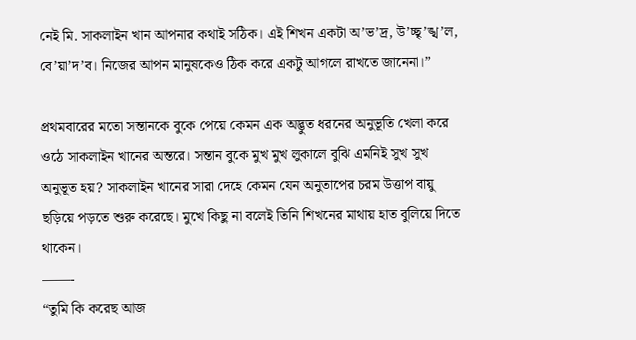নেই মি. সাকলাইন খান আপনার কথাই সঠিক। এই শিখন একটা অ’ভ’দ্র, উ’চ্ছৃ’ঙ্খ’ল, বে’য়া’দ’ব। নিজের আপন মানুষকেও ঠিক করে একটু আগলে রাখতে জানেনা।”

প্রথমবারের মতো সন্তানকে বুকে পেয়ে কেমন এক অদ্ভুত ধরনের অনুভূতি খেলা করে ওঠে সাকলাইন খানের অন্তরে। সন্তান বুকে মুখ মুখ লুকালে বুঝি এমনিই সুখ সুখ অনুভূত হয়? সাকলাইন খানের সারা দেহে কেমন যেন অনুতাপের চরম উত্তাপ বায়ু ছড়িয়ে পড়তে শুরু করেছে। মুখে কিছু না বলেই তিনি শিখনের মাথায় হাত বুলিয়ে দিতে থাকেন।
——-
“তুমি কি করেছ আজ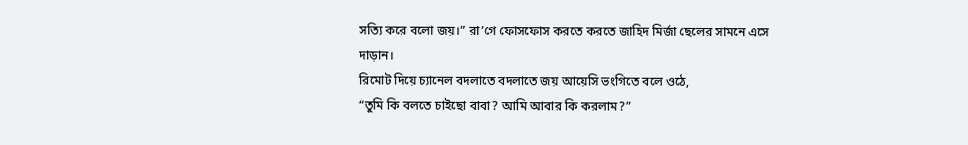সত্যি করে বলো জয়।” রা’গে ফোসফোস করতে করতে জাহিদ মির্জা ছেলের সামনে এসে দাড়ান।
রিমোট দিয়ে চ্যানেল বদলাতে বদলাতে জয় আয়েসি ভংগিতে বলে ওঠে,
“তুমি কি বলতে চাইছো বাবা? আমি আবার কি করলাম?”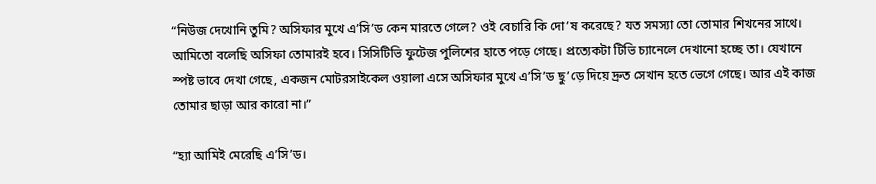“নিউজ দেখোনি তুমি? অসিফার মুখে এ’সি’ড কেন মারতে গেলে? ওই বেচারি কি দো’ষ করেছে? যত সমস্যা তো তোমার শিখনের সাথে। আমিতো বলেছি অসিফা তোমারই হবে। সিসিটিভি ফুটেজ পুলিশের হাতে পড়ে গেছে। প্রত্যেকটা টিভি চ্যানেলে দেখানো হচ্ছে তা। যেখানে স্পষ্ট ভাবে দেখা গেছে, একজন মোটরসাইকেল ওয়ালা এসে অসিফার মুখে এ’সি’ড ছু’ড়ে দিয়ে দ্রুত সেখান হতে ভেগে গেছে। আর এই কাজ তোমার ছাড়া আর কারো না।”

“হ্যা আমিই মেরেছি এ’সি’ড।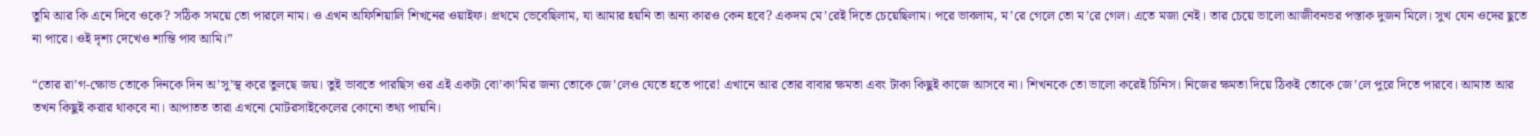তুমি আর কি এনে দিবে ওকে? সঠিক সময়ে তো পারলে নাম। ও এখন অফিশিয়ালি শিখনের ওয়াইফ। প্রথমে ভেবেছিলাম, যা আমার হয়নি তা অন্য কারও কেন হবে? একদম মে’রেই দিতে চেয়েছিলাম। পরে ভাবলাম, ম’রে গেলে তো ম’রে গেল। এতে মজা নেই। তার চেয়ে ভালো আজীবনভর পস্তাক দুজন মিলে। সুখ যেন ওদের ছুতে না পারে। ওই দৃশ্য দেখেও শান্তি পাব আমি।”

“তোর রা’গ-ক্ষোভ তোকে দিনকে দিন অ’সু’স্থ করে তুলছে জয়। তুই ভাবতে পারছিস ওর এই একটা বো’কা’মির জন্য তোকে জে’লেও যেতে হতে পারে! এখানে আর তোর বাবার ক্ষমতা এবং টাকা কিছুই কাজে আসবে না। শিখনকে তো ভালো করেই চিনিস। নিজের ক্ষমতা দিয়ে ঠিকই তোকে জে’লে পুরে দিতে পারবে। আমাত আর তখন কিছুই করার থাকবে না। আপাতত তারা এখনো মোটরসাইকেলের কোনো তথ্য পায়নি।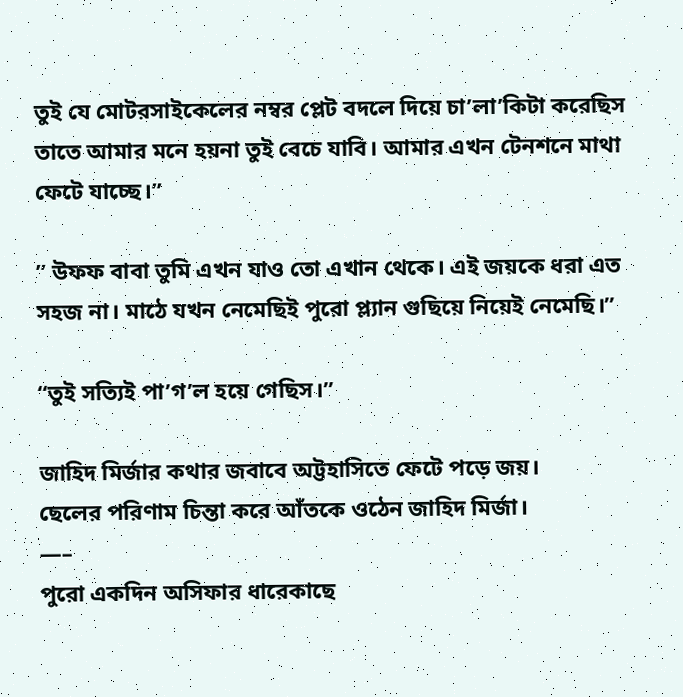তুই যে মোটরসাইকেলের নম্বর প্লেট বদলে দিয়ে চা’লা’কিটা করেছিস তাতে আমার মনে হয়না তুই বেচে যাবি। আমার এখন টেনশনে মাথা ফেটে যাচ্ছে।”

” উফফ বাবা তুমি এখন যাও তো এখান থেকে। এই জয়কে ধরা এত সহজ না। মাঠে যখন নেমেছিই পুরো প্ল্যান গুছিয়ে নিয়েই নেমেছি।”

“তুই সত্যিই পা’গ’ল হয়ে গেছিস।”

জাহিদ মির্জার কথার জবাবে অট্টহাসিতে ফেটে পড়ে জয়।
ছেলের পরিণাম চিন্তা করে আঁতকে ওঠেন জাহিদ মির্জা।
—–
পুরো একদিন অসিফার ধারেকাছে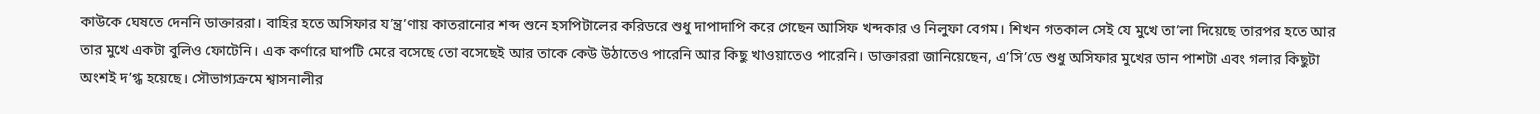কাউকে ঘেষতে দেননি ডাক্তাররা। বাহির হতে অসিফার য’ন্ত্র’ণায় কাতরানোর শব্দ শুনে হসপিটালের করিডরে শুধু দাপাদাপি করে গেছেন আসিফ খন্দকার ও নিলুফা বেগম। শিখন গতকাল সেই যে মুখে তা’লা দিয়েছে তারপর হতে আর তার মুখে একটা বুলিও ফোটেনি। এক কর্ণারে ঘাপটি মেরে বসেছে তো বসেছেই আর তাকে কেউ উঠাতেও পারেনি আর কিছু খাওয়াতেও পারেনি। ডাক্তাররা জানিয়েছেন, এ’সি’ডে শুধু অসিফার মুখের ডান পাশটা এবং গলার কিছুটা অংশই দ’গ্ধ হয়েছে। সৌভাগ্যক্রমে শ্বাসনালীর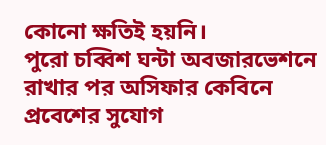কোনো ক্ষতিই হয়নি।
পুরো চব্বিশ ঘন্টা অবজারভেশনে রাখার পর অসিফার কেবিনে প্রবেশের সুযোগ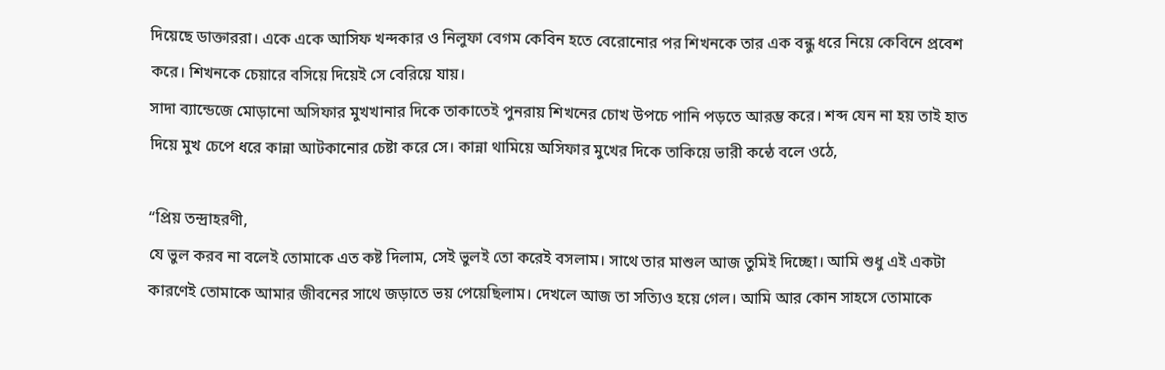দিয়েছে ডাক্তাররা। একে একে আসিফ খন্দকার ও নিলুফা বেগম কেবিন হতে বেরোনোর পর শিখনকে তার এক বন্ধু ধরে নিয়ে কেবিনে প্রবেশ করে। শিখনকে চেয়ারে বসিয়ে দিয়েই সে বেরিয়ে যায়।
সাদা ব্যান্ডেজে মোড়ানো অসিফার মুখখানার দিকে তাকাতেই পুনরায় শিখনের চোখ উপচে পানি পড়তে আরম্ভ করে। শব্দ যেন না হয় তাই হাত দিয়ে মুখ চেপে ধরে কান্না আটকানোর চেষ্টা করে সে। কান্না থামিয়ে অসিফার মুখের দিকে তাকিয়ে ভারী কন্ঠে বলে ওঠে,

“প্রিয় তন্দ্রাহরণী,
যে ভুল করব না বলেই তোমাকে এত কষ্ট দিলাম, সেই ভুলই তো করেই বসলাম। সাথে তার মাশুল আজ তুমিই দিচ্ছো। আমি শুধু এই একটা কারণেই তোমাকে আমার জীবনের সাথে জড়াতে ভয় পেয়েছিলাম। দেখলে আজ তা সত্যিও হয়ে গেল। আমি আর কোন সাহসে তোমাকে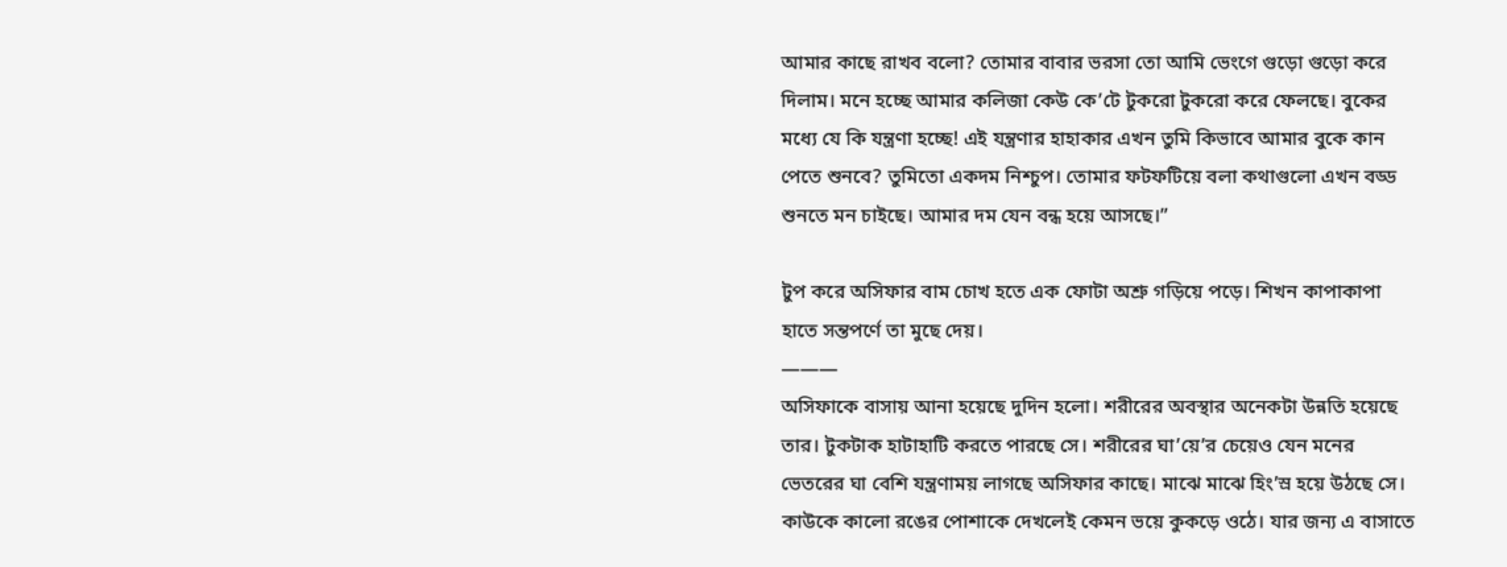আমার কাছে রাখব বলো? তোমার বাবার ভরসা তো আমি ভেংগে গুড়ো গুড়ো করে দিলাম। মনে হচ্ছে আমার কলিজা কেউ কে’টে টুকরো টুকরো করে ফেলছে। বুকের মধ্যে যে কি যন্ত্রণা হচ্ছে! এই যন্ত্রণার হাহাকার এখন তুমি কিভাবে আমার বুকে কান পেতে শুনবে? তুমিতো একদম নিশ্চুপ। তোমার ফটফটিয়ে বলা কথাগুলো এখন বড্ড শুনতে মন চাইছে। আমার দম যেন বন্ধ হয়ে আসছে।”

টুপ করে অসিফার বাম চোখ হতে এক ফোটা অশ্রু গড়িয়ে পড়ে। শিখন কাপাকাপা হাতে সন্তপর্ণে তা মুছে দেয়।
———
অসিফাকে বাসায় আনা হয়েছে দুদিন হলো। শরীরের অবস্থার অনেকটা উন্নতি হয়েছে তার। টুকটাক হাটাহাটি করতে পারছে সে। শরীরের ঘা’য়ে’র চেয়েও যেন মনের ভেতরের ঘা বেশি যন্ত্রণাময় লাগছে অসিফার কাছে। মাঝে মাঝে হিং’স্র হয়ে উঠছে সে। কাউকে কালো রঙের পোশাকে দেখলেই কেমন ভয়ে কুকড়ে ওঠে। যার জন্য এ বাসাতে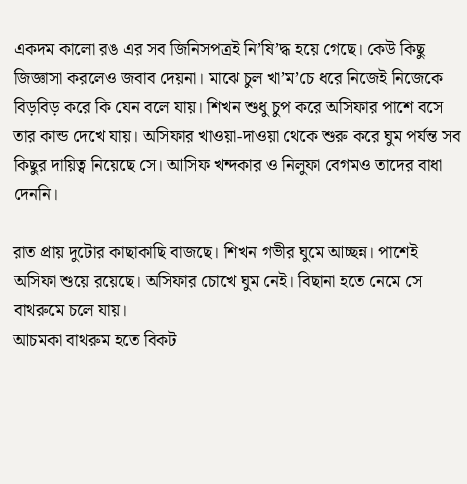একদম কালো রঙ এর সব জিনিসপত্রই নি’ষি’দ্ধ হয়ে গেছে। কেউ কিছু জিজ্ঞাসা করলেও জবাব দেয়না। মাঝে চুল খা’ম’চে ধরে নিজেই নিজেকে বিড়বিড় করে কি যেন বলে যায়। শিখন শুধু চুপ করে অসিফার পাশে বসে তার কান্ড দেখে যায়। অসিফার খাওয়া-দাওয়া থেকে শুরু করে ঘুম পর্যন্ত সব কিছুর দায়িত্ব নিয়েছে সে। আসিফ খন্দকার ও নিলুফা বেগমও তাদের বাধা দেননি।

রাত প্রায় দুটোর কাছাকাছি বাজছে। শিখন গভীর ঘুমে আচ্ছন্ন। পাশেই অসিফা শুয়ে রয়েছে। অসিফার চোখে ঘুম নেই। বিছানা হতে নেমে সে বাথরুমে চলে যায়।
আচমকা বাথরুম হতে বিকট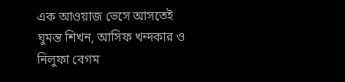এক আওয়াজ ভেসে আসতেই ঘুমন্ত শিখন, আসিফ খন্দকার ও নিলুফা বেগম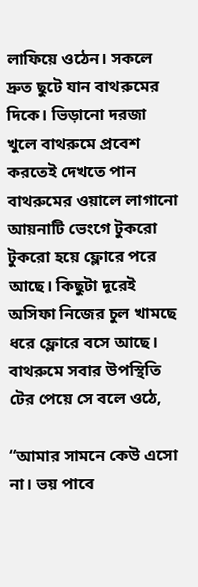লাফিয়ে ওঠেন। সকলে দ্রুত ছুটে যান বাথরুমের দিকে। ভিড়ানো দরজা খুলে বাথরুমে প্রবেশ করতেই দেখতে পান বাথরুমের ওয়ালে লাগানো আয়নাটি ভেংগে টুকরো টুকরো হয়ে ফ্লোরে পরে আছে। কিছুটা দূরেই অসিফা নিজের চুল খামছে ধরে ফ্লোরে বসে আছে। বাথরুমে সবার উপস্থিতি টের পেয়ে সে বলে ওঠে,

“আমার সামনে কেউ এসো না। ভয় পাবে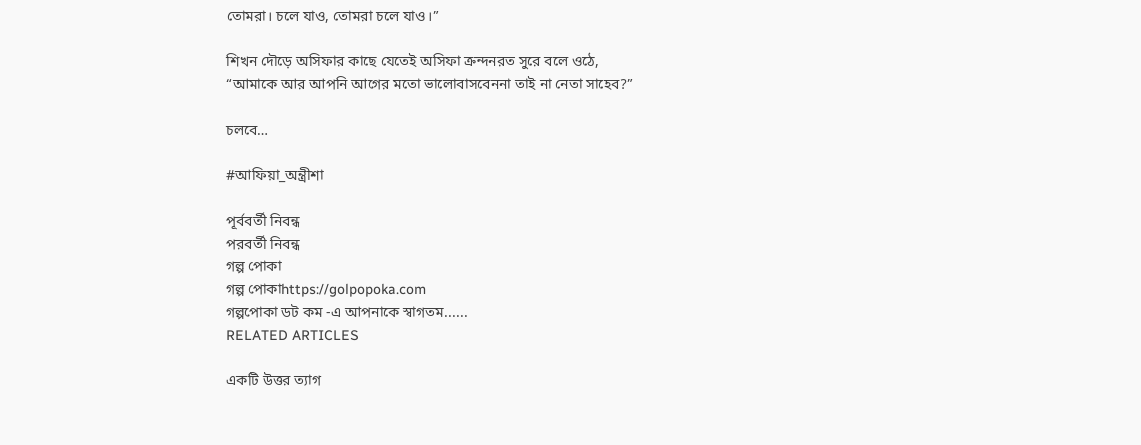তোমরা। চলে যাও, তোমরা চলে যাও।”

শিখন দৌড়ে অসিফার কাছে যেতেই অসিফা ক্রন্দনরত সুরে বলে ওঠে,
“আমাকে আর আপনি আগের মতো ভালোবাসবেননা তাই না নেতা সাহেব?”

চলবে…

#আফিয়া_অন্ত্রীশা

পূর্ববর্তী নিবন্ধ
পরবর্তী নিবন্ধ
গল্প পোকা
গল্প পোকাhttps://golpopoka.com
গল্পপোকা ডট কম -এ আপনাকে স্বাগতম......
RELATED ARTICLES

একটি উত্তর ত্যাগ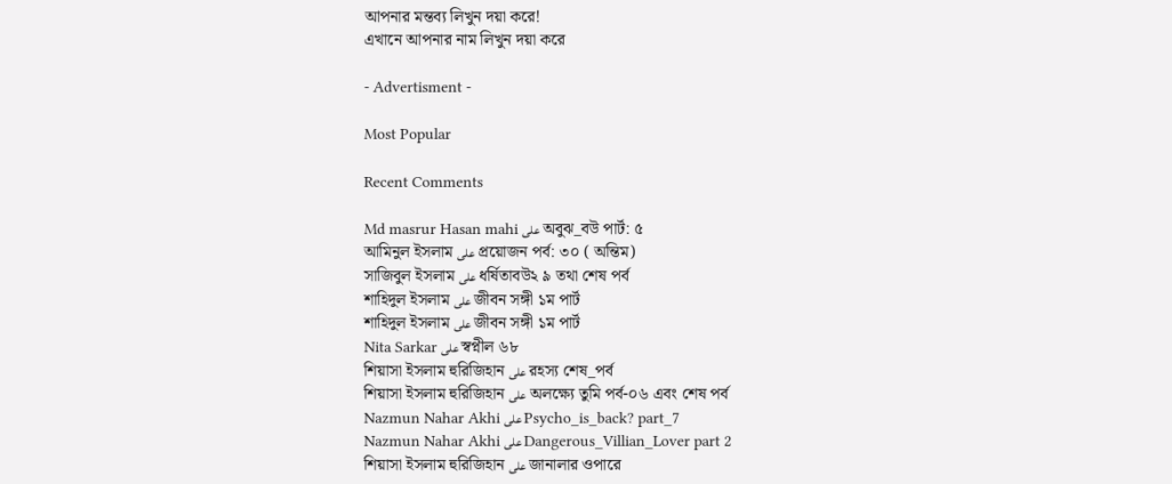আপনার মন্তব্য লিখুন দয়া করে!
এখানে আপনার নাম লিখুন দয়া করে

- Advertisment -

Most Popular

Recent Comments

Md masrur Hasan mahi على অবুঝ_বউ পার্ট: ৫
আমিনুল ইসলাম على প্রয়োজন পর্ব: ৩০ ( অন্তিম)
সাজিবুল ইসলাম على ধর্ষিতাবউ২ ৯ তথা শেষ পর্ব
শাহিদুল ইসলাম على জীবন সঙ্গী ১ম পার্ট
শাহিদুল ইসলাম على জীবন সঙ্গী ১ম পার্ট
Nita Sarkar على স্বপ্নীল ৬৮
শিয়াসা ইসলাম হুরিজিহান على রহস্য শেষ_পর্ব
শিয়াসা ইসলাম হুরিজিহান على অলক্ষ্যে তুমি পর্ব-০৬ এবং শেষ পর্ব
Nazmun Nahar Akhi على Psycho_is_back? part_7
Nazmun Nahar Akhi على Dangerous_Villian_Lover part 2
শিয়াসা ইসলাম হুরিজিহান على জানালার ওপারে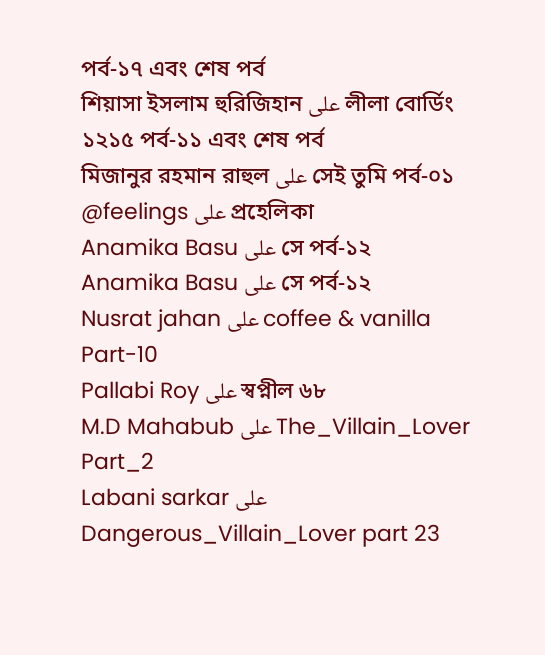পর্ব-১৭ এবং শেষ পর্ব
শিয়াসা ইসলাম হুরিজিহান على লীলা বোর্ডিং ১২১৫ পর্ব-১১ এবং শেষ পর্ব
মিজানুর রহমান রাহুল على সেই তুমি পর্ব-০১
@feelings على প্রহেলিকা
Anamika Basu على সে পর্ব-১২
Anamika Basu على সে পর্ব-১২
Nusrat jahan على coffee & vanilla Part-10
Pallabi Roy على স্বপ্নীল ৬৮
M.D Mahabub على The_Villain_Lover Part_2
Labani sarkar على Dangerous_Villain_Lover part 23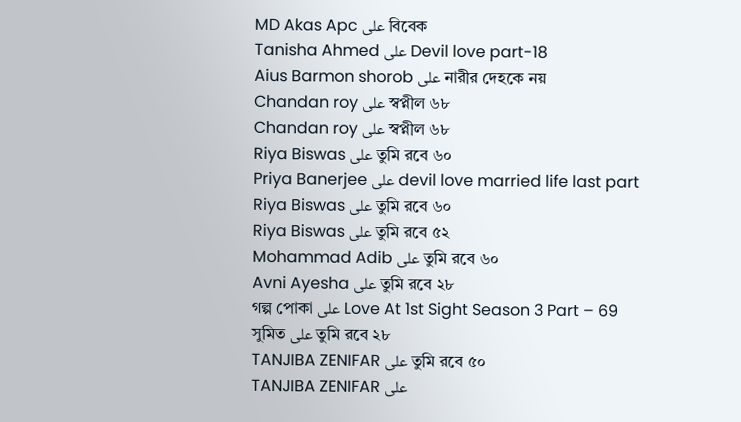MD Akas Apc على বিবেক
Tanisha Ahmed على Devil love part-18
Aius Barmon shorob على নারীর দেহকে নয়
Chandan roy على স্বপ্নীল ৬৮
Chandan roy على স্বপ্নীল ৬৮
Riya Biswas على তুমি রবে ৬০
Priya Banerjee على devil love married life last part
Riya Biswas على তুমি রবে ৬০
Riya Biswas على তুমি রবে ৫২
Mohammad Adib على তুমি রবে ৬০
Avni Ayesha على তুমি রবে ২৮
গল্প পোকা على Love At 1st Sight Season 3 Part – 69
সুমিত على তুমি রবে ২৮
TANJIBA ZENIFAR على তুমি রবে ৫০
TANJIBA ZENIFAR على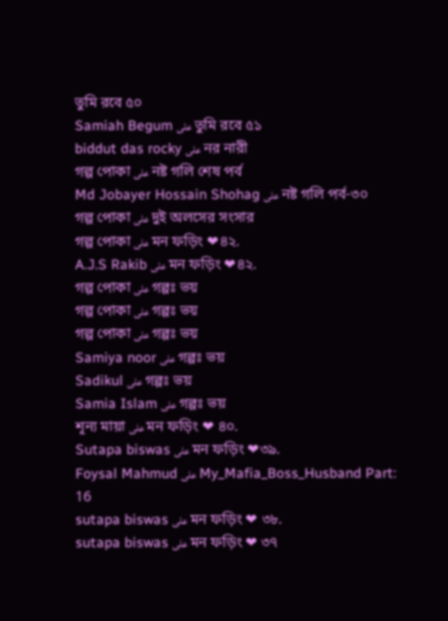তুমি রবে ৫০
Samiah Begum على তুমি রবে ৫১
biddut das rocky على নর নারী
গল্প পোকা على নষ্ট গলি শেষ পর্ব
Md Jobayer Hossain Shohag على নষ্ট গলি পর্ব-৩০
গল্প পোকা على দুই অলসের সংসার
গল্প পোকা على মন ফড়িং ❤৪২.
A.J.S Rakib على মন ফড়িং ❤৪২.
গল্প পোকা على গল্পঃ ভয়
গল্প পোকা على গল্পঃ ভয়
গল্প পোকা على গল্পঃ ভয়
Samiya noor على গল্পঃ ভয়
Sadikul على গল্পঃ ভয়
Samia Islam على গল্পঃ ভয়
শূন্য মায়া على মন ফড়িং ❤ ৪০.
Sutapa biswas على মন ফড়িং ❤৩৯.
Foysal Mahmud على My_Mafia_Boss_Husband Part: 16
sutapa biswas على মন ফড়িং ❤ ৩৮.
sutapa biswas على মন ফড়িং ❤ ৩৭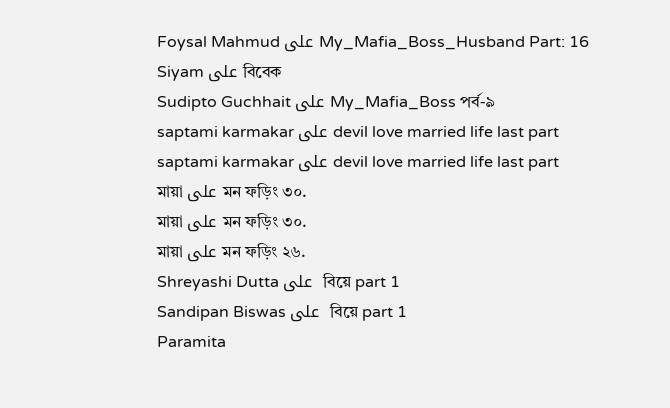Foysal Mahmud على My_Mafia_Boss_Husband Part: 16
Siyam على বিবেক
Sudipto Guchhait على My_Mafia_Boss পর্ব-৯
saptami karmakar على devil love married life last part
saptami karmakar على devil love married life last part
মায়া على মন ফড়িং ৩০.
মায়া على মন ফড়িং ৩০.
মায়া على মন ফড়িং ২৬.
Shreyashi Dutta على  বিয়ে part 1
Sandipan Biswas على  বিয়ে part 1
Paramita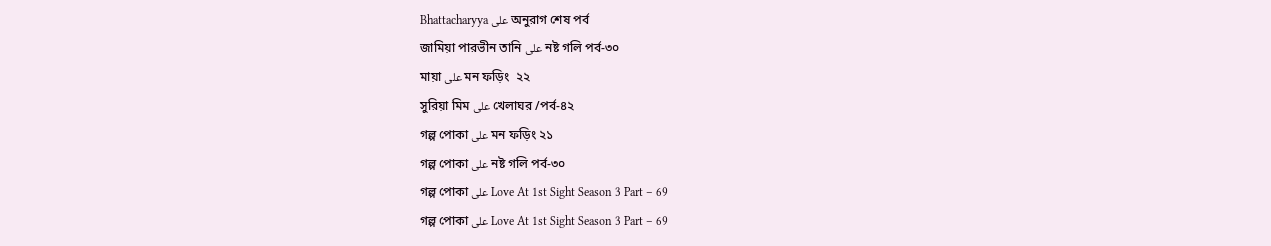Bhattacharyya على অনুরাগ শেষ পর্ব
জামিয়া পারভীন তানি على নষ্ট গলি পর্ব-৩০
মায়া على মন ফড়িং  ২২
সুরিয়া মিম على খেলাঘর /পর্ব-৪২
গল্প পোকা على মন ফড়িং ২১
গল্প পোকা على নষ্ট গলি পর্ব-৩০
গল্প পোকা على Love At 1st Sight Season 3 Part – 69
গল্প পোকা على Love At 1st Sight Season 3 Part – 69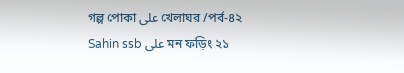গল্প পোকা على খেলাঘর /পর্ব-৪২
Sahin ssb على মন ফড়িং ২১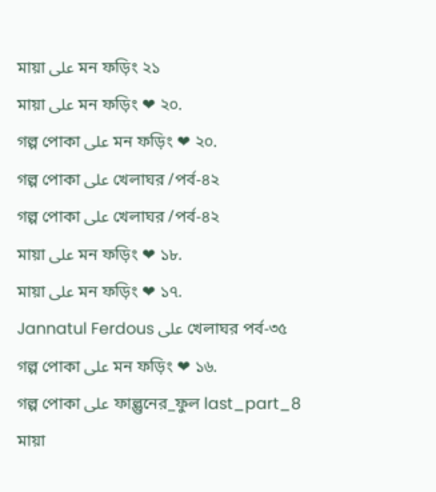মায়া على মন ফড়িং ২১
মায়া على মন ফড়িং ❤ ২০.
গল্প পোকা على মন ফড়িং ❤ ২০.
গল্প পোকা على খেলাঘর /পর্ব-৪২
গল্প পোকা على খেলাঘর /পর্ব-৪২
মায়া على মন ফড়িং ❤ ১৮.
মায়া على মন ফড়িং ❤ ১৭.
Jannatul Ferdous على খেলাঘর পর্ব-৩৫
গল্প পোকা على মন ফড়িং ❤ ১৬.
গল্প পোকা على ফাল্গুনের_ফুল last_part_8
মায়া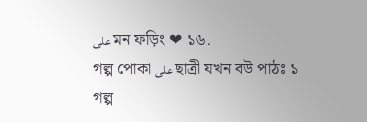على মন ফড়িং ❤ ১৬.
গল্প পোকা على ছাত্রী যখন বউ পাঠঃ ১
গল্প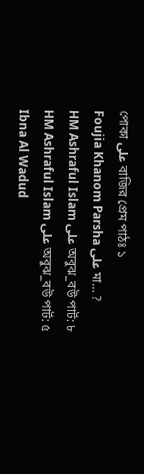পোকা على বাজির প্রেম পাঠঃ ১
Foujia Khanom Parsha على মা… ?
HM Ashraful Islam على অবুঝ_বউ পার্ট: ৮
HM Ashraful Islam على অবুঝ_বউ পার্ট: ৫
Ibna Al Wadud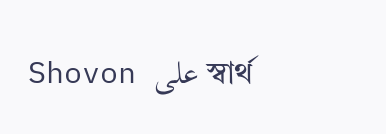Shovon على স্বার্থ